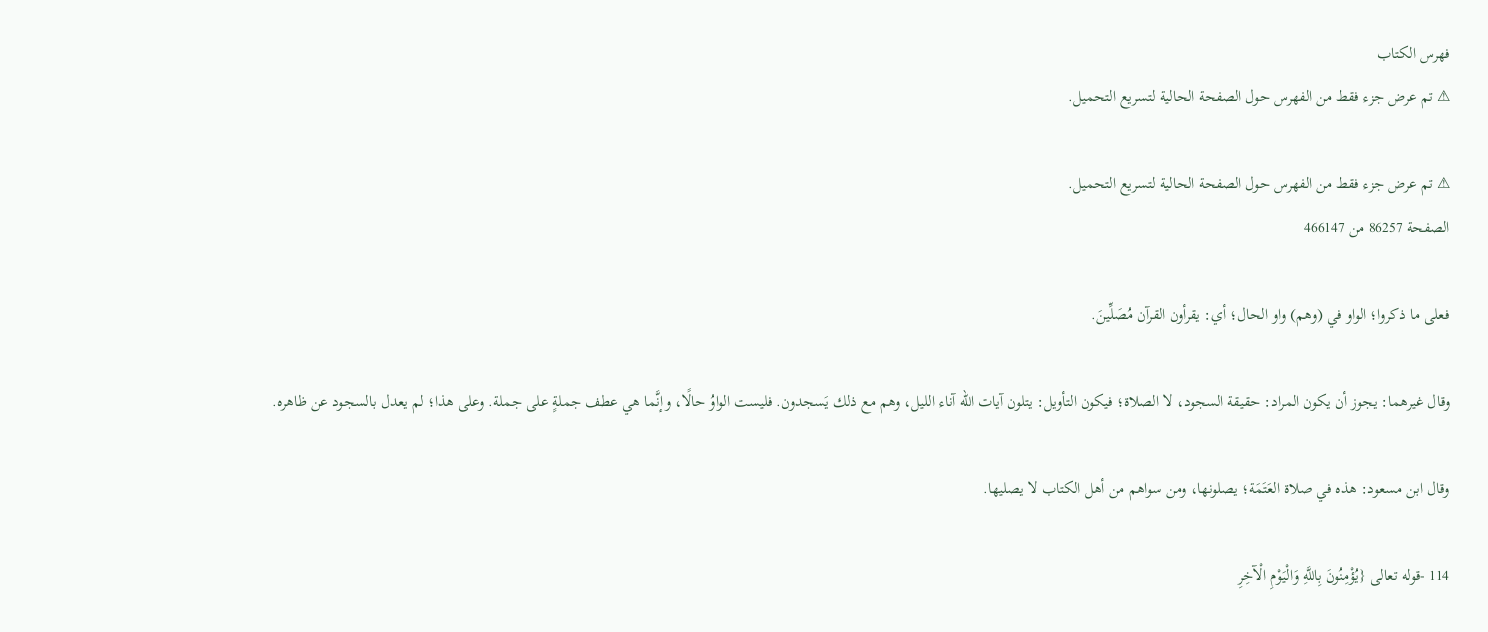فهرس الكتاب
⚠ تم عرض جزء فقط من الفهرس حول الصفحة الحالية لتسريع التحميل.

⚠ تم عرض جزء فقط من الفهرس حول الصفحة الحالية لتسريع التحميل.
الصفحة 86257 من 466147

فعلى ما ذكروا؛ الواو في (وهم) واو الحال؛ أي: يقرأون القرآن مُصَلِّينَ.

وقال غيرهما: يجوز أن يكون المراد: حقيقة السجود، لا الصلاة؛ فيكون التأويل: يتلون آيات الله آناء الليل، وهم مع ذلك يَسجدون. فليست الواوُ حالًا، وإنَّما هي عطف جملةٍ على جملة. وعلى هذا؛ لم يعدل بالسجود عن ظاهره.

وقال ابن مسعود: هذه في صلاة العَتَمَة؛ يصلونها، ومن سواهم من أهل الكتاب لا يصليها.

114 -قوله تعالى {يُؤْمِنُونَ بِاللَّهِ وَالْيَوْمِ الْآخِرِ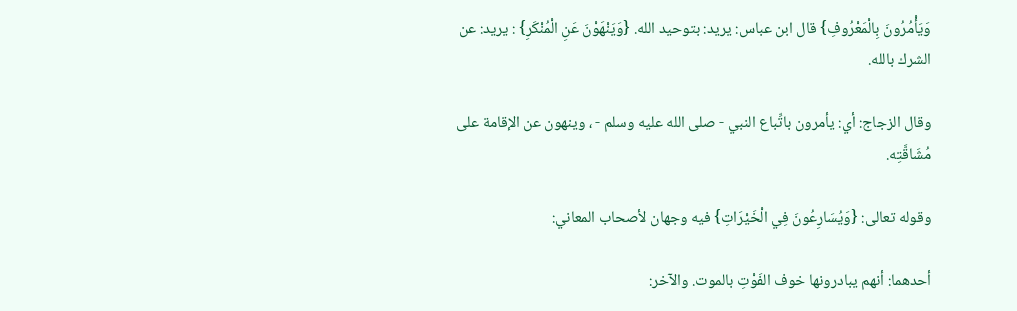وَيَأْمُرُونَ بِالْمَعْرُوفِ} قال ابن عباس: يريد: بتوحيد الله. {وَيَنْهَوْنَ عَنِ الْمُنْكَرِ} : يريد: عن الشرك بالله.

وقال الزجاج: أي: يأمرون باتِّباع النبي - صلى الله عليه وسلم - ، وينهون عن الإقامة على مُشَاقَّتِه.

وقوله تعالى: {وَيُسَارِعُونَ فِي الْخَيْرَاتِ} فيه وجهان لأصحاب المعاني:

أحدهما: أنهم يبادرونها خوف الفَوْتِ بالموت. والآخر: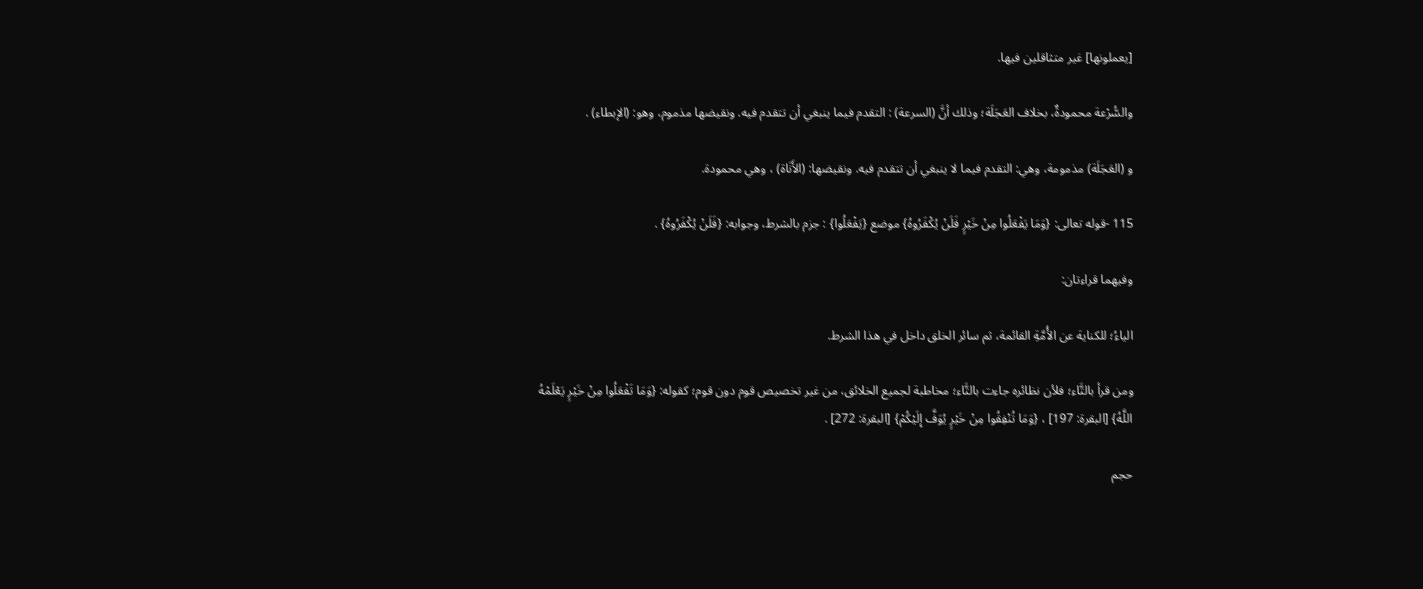[يعملونها] غير متثاقلين فيها.

والسُّرْعة محمودةٌ، بخلاف العَجَلَة؛ وذلك أنَّ (السرعة) : التقدم فيما ينبغي أن تتقدم فيه. ونقيضها مذموم، وهو: (الإبطاء) .

و (العَجَلَة) مذمومة، وهي: التقدم فيما لا ينبغي أن تتقدم فيه. ونقيضها: (الأَنَاة) ، وهي محمودة.

115 -قوله تعالى: {وَمَا يَفْعَلُوا مِنْ خَيْرٍ فَلَنْ يُكْفَرُوهُ} موضع {يَفْعَلُوا} : جزم بالشرط، وجوابه: {فَلَنْ يُكْفَرُوهُ} .

وفيهما قراءتان:

الياءُ؛ للكناية عن الأُمَّةِ القائمة، ثم سائر الخلق داخل في هذا الشرط.

ومن قرأ بالتَّاء؛ فلأن نظائره جاءت بالتَّاء؛ مخاطبة لجميع الخلائق، من غير تخصيص قوم دون قوم؛ كقوله: {وَمَا تَفْعَلُوا مِنْ خَيْرٍ يَعْلَمْهُ اللَّهُ} [البقرة: 197] ، {وَمَا تُنْفِقُوا مِنْ خَيْرٍ يُوَفَّ إِلَيْكُمْ} [البقرة: 272] .

حجم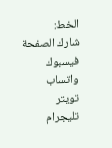الخط:
شارك الصفحة
فيسبوك واتساب تويتر تليجرام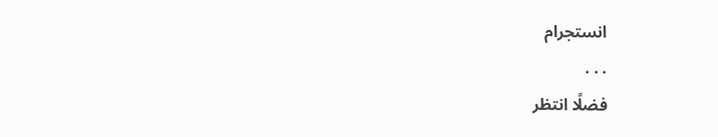انستجرام
. . .
فضلًا انتظر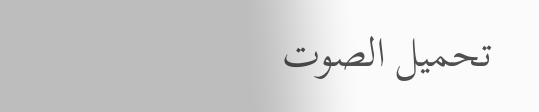تحميل الصوت